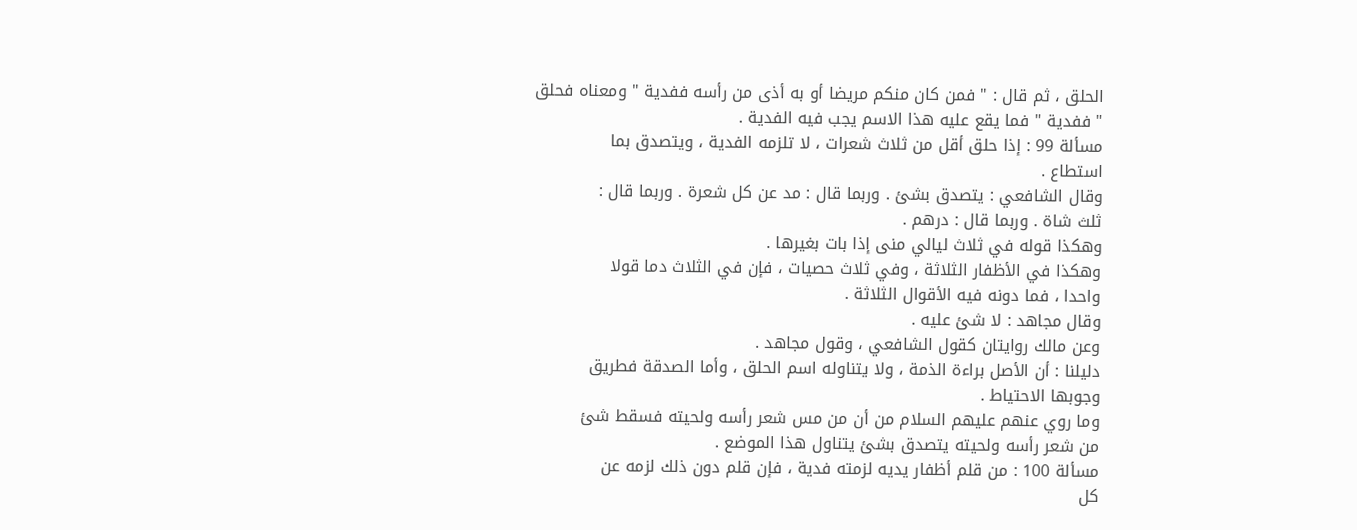الحلق ، ثم قال : " فمن كان منكم مريضا أو به أذى من رأسه ففدية " ومعناه فحلق
" ففدية " فما يقع عليه هذا الاسم يجب فيه الفدية .
مسألة 99 : إذا حلق أقل من ثلاث شعرات ، لا تلزمه الفدية ، ويتصدق بما
استطاع .
وقال الشافعي : يتصدق بشئ . وربما قال : مد عن كل شعرة . وربما قال :
ثلث شاة . وربما قال : درهم .
وهكذا قوله في ثلاث ليالي منى إذا بات بغيرها .
وهكذا في الأظفار الثلاثة ، وفي ثلاث حصيات ، فإن في الثلاث دما قولا
واحدا ، فما دونه فيه الأقوال الثلاثة .
وقال مجاهد : لا شئ عليه .
وعن مالك روايتان كقول الشافعي ، وقول مجاهد .
دليلنا : أن الأصل براءة الذمة ، ولا يتناوله اسم الحلق ، وأما الصدقة فطريق
وجوبها الاحتياط .
وما روي عنهم عليهم السلام من أن من مس شعر رأسه ولحيته فسقط شئ
من شعر رأسه ولحيته يتصدق بشئ يتناول هذا الموضع .
مسألة 100 : من قلم أظفار يديه لزمته فدية ، فإن قلم دون ذلك لزمه عن
كل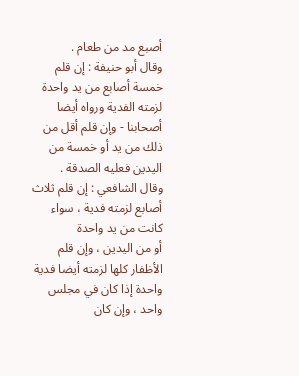أصبع مد من طعام .
وقال أبو حنيفة : إن قلم خمسة أصابع من يد واحدة لزمته الفدية ورواه أيضا
أصحابنا - وإن قلم أقل من ذلك من يد أو خمسة من اليدين فعليه الصدقة .
وقال الشافعي : إن قلم ثلاث أصابع لزمته فدية ، سواء كانت من يد واحدة
أو من اليدين ، وإن قلم الأظفار كلها لزمته أيضا فدية واحدة إذا كان في مجلس
واحد ، وإن كان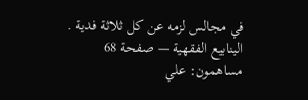في مجالس لزمه عن كل ثلاثة فدية .
الينابيع الفقهية — صفحة 68
مساهمون: علي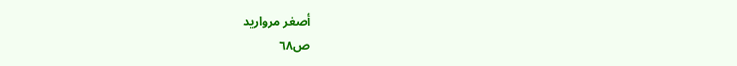أصغر مرواريد
ص٦٨